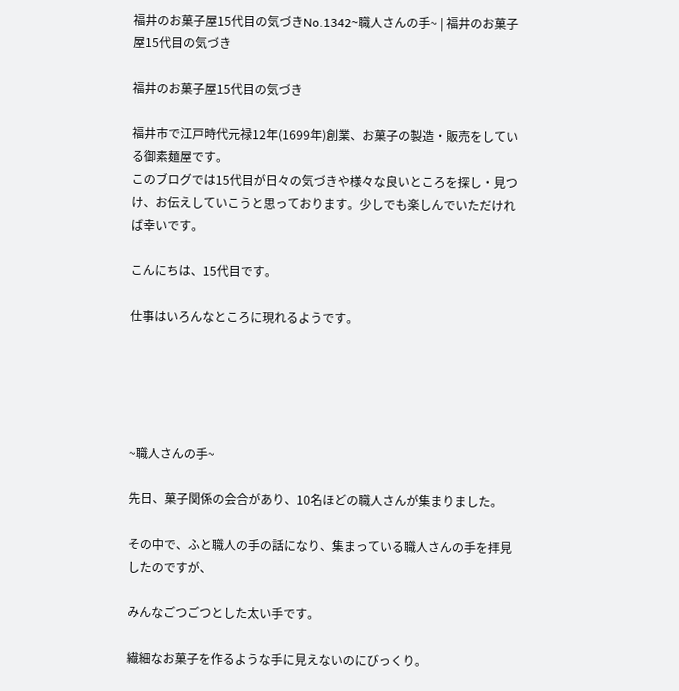福井のお菓子屋15代目の気づきNo.1342~職人さんの手~ | 福井のお菓子屋15代目の気づき

福井のお菓子屋15代目の気づき

福井市で江戸時代元禄12年(1699年)創業、お菓子の製造・販売をしている御素麺屋です。
このブログでは15代目が日々の気づきや様々な良いところを探し・見つけ、お伝えしていこうと思っております。少しでも楽しんでいただければ幸いです。

こんにちは、15代目です。

仕事はいろんなところに現れるようです。





~職人さんの手~

先日、菓子関係の会合があり、10名ほどの職人さんが集まりました。

その中で、ふと職人の手の話になり、集まっている職人さんの手を拝見したのですが、

みんなごつごつとした太い手です。

繊細なお菓子を作るような手に見えないのにびっくり。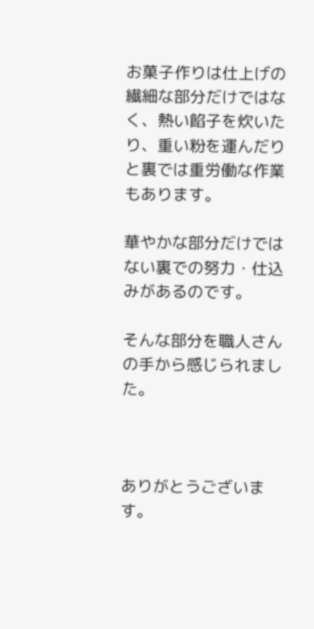お菓子作りは仕上げの繊細な部分だけではなく、熱い餡子を炊いたり、重い粉を運んだりと裏では重労働な作業もあります。

華やかな部分だけではない裏での努力・仕込みがあるのです。

そんな部分を職人さんの手から感じられました。



ありがとうございます。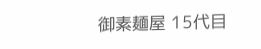御素麺屋 15代目